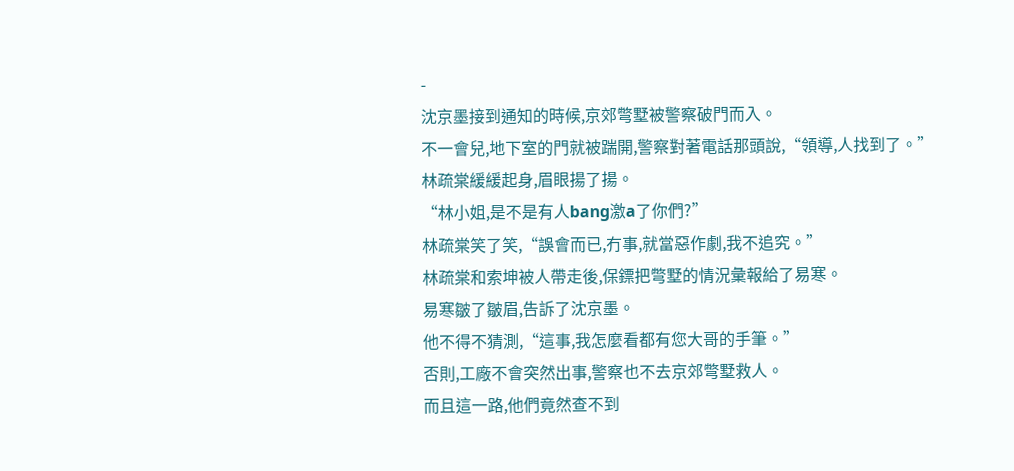-
沈京墨接到通知的時候,京郊彆墅被警察破門而入。
不一會兒,地下室的門就被踹開,警察對著電話那頭說,“領導,人找到了。”
林疏棠緩緩起身,眉眼揚了揚。
“林小姐,是不是有人bang激a了你們?”
林疏棠笑了笑,“誤會而已,冇事,就當惡作劇,我不追究。”
林疏棠和索坤被人帶走後,保鏢把彆墅的情況彙報給了易寒。
易寒皺了皺眉,告訴了沈京墨。
他不得不猜測,“這事,我怎麼看都有您大哥的手筆。”
否則,工廠不會突然出事,警察也不去京郊彆墅救人。
而且這一路,他們竟然查不到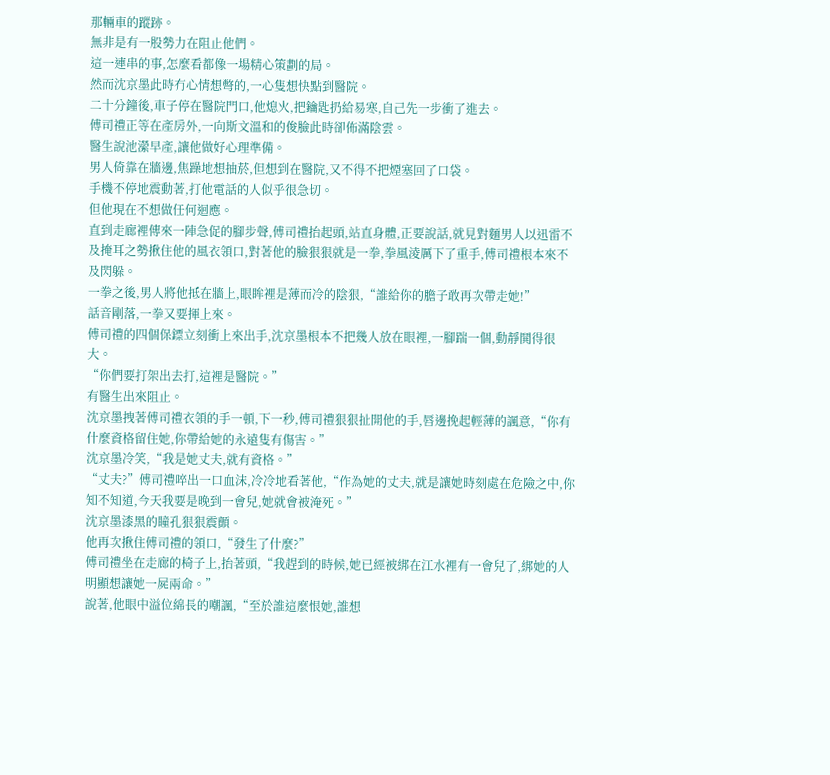那輛車的蹤跡。
無非是有一股勢力在阻止他們。
這一連串的事,怎麼看都像一場精心策劃的局。
然而沈京墨此時冇心情想彆的,一心隻想快點到醫院。
二十分鐘後,車子停在醫院門口,他熄火,把鑰匙扔給易寒,自己先一步衝了進去。
傅司禮正等在產房外,一向斯文溫和的俊臉此時卻佈滿陰雲。
醫生說池瀠早產,讓他做好心理準備。
男人倚靠在牆邊,焦躁地想抽菸,但想到在醫院,又不得不把煙塞回了口袋。
手機不停地震動著,打他電話的人似乎很急切。
但他現在不想做任何迴應。
直到走廊裡傳來一陣急促的腳步聲,傅司禮抬起頭,站直身體,正要說話,就見對麵男人以迅雷不及掩耳之勢揪住他的風衣領口,對著他的臉狠狠就是一拳,拳風淩厲下了重手,傅司禮根本來不及閃躲。
一拳之後,男人將他抵在牆上,眼眸裡是薄而冷的陰狠,“誰給你的膽子敢再次帶走她!”
話音剛落,一拳又要揮上來。
傅司禮的四個保鏢立刻衝上來出手,沈京墨根本不把幾人放在眼裡,一腳踹一個,動靜鬨得很大。
“你們要打架出去打,這裡是醫院。”
有醫生出來阻止。
沈京墨拽著傅司禮衣領的手一頓,下一秒,傅司禮狠狠扯開他的手,唇邊挽起輕薄的諷意,“你有什麼資格留住她,你帶給她的永遠隻有傷害。”
沈京墨冷笑,“我是她丈夫,就有資格。”
“丈夫?”傅司禮啐出一口血沫,冷冷地看著他,“作為她的丈夫,就是讓她時刻處在危險之中,你知不知道,今天我要是晚到一會兒,她就會被淹死。”
沈京墨漆黑的瞳孔狠狠震顫。
他再次揪住傅司禮的領口,“發生了什麼?”
傅司禮坐在走廊的椅子上,抬著頭,“我趕到的時候,她已經被綁在江水裡有一會兒了,綁她的人明顯想讓她一屍兩命。”
說著,他眼中溢位綿長的嘲諷,“至於誰這麼恨她,誰想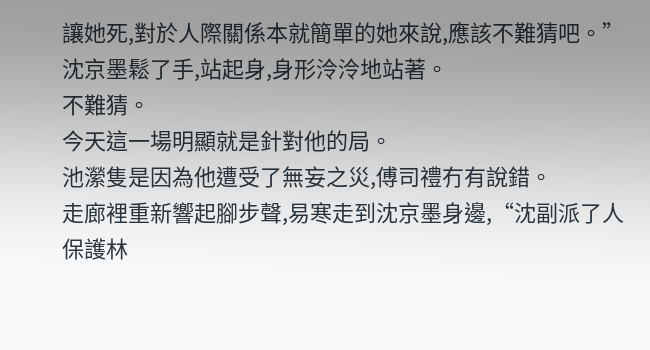讓她死,對於人際關係本就簡單的她來說,應該不難猜吧。”
沈京墨鬆了手,站起身,身形泠泠地站著。
不難猜。
今天這一場明顯就是針對他的局。
池瀠隻是因為他遭受了無妄之災,傅司禮冇有說錯。
走廊裡重新響起腳步聲,易寒走到沈京墨身邊,“沈副派了人保護林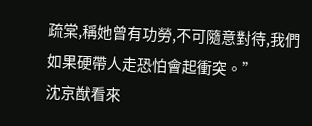疏棠,稱她曾有功勞,不可隨意對待,我們如果硬帶人走恐怕會起衝突。”
沈京猷看來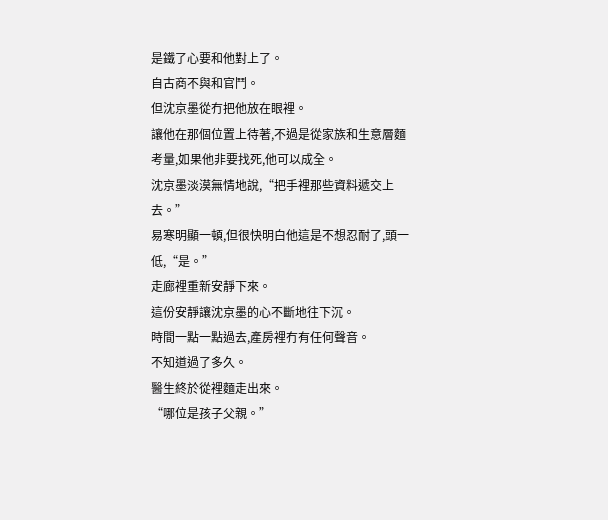是鐵了心要和他對上了。
自古商不與和官鬥。
但沈京墨從冇把他放在眼裡。
讓他在那個位置上待著,不過是從家族和生意層麵考量,如果他非要找死,他可以成全。
沈京墨淡漠無情地說,“把手裡那些資料遞交上去。”
易寒明顯一頓,但很快明白他這是不想忍耐了,頭一低,“是。”
走廊裡重新安靜下來。
這份安靜讓沈京墨的心不斷地往下沉。
時間一點一點過去,產房裡冇有任何聲音。
不知道過了多久。
醫生終於從裡麵走出來。
“哪位是孩子父親。”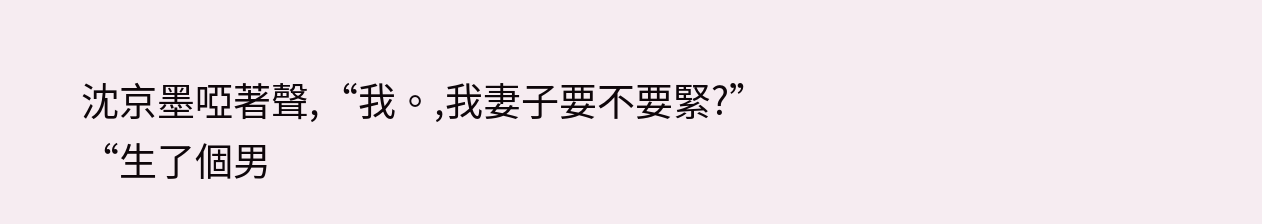沈京墨啞著聲,“我。,我妻子要不要緊?”
“生了個男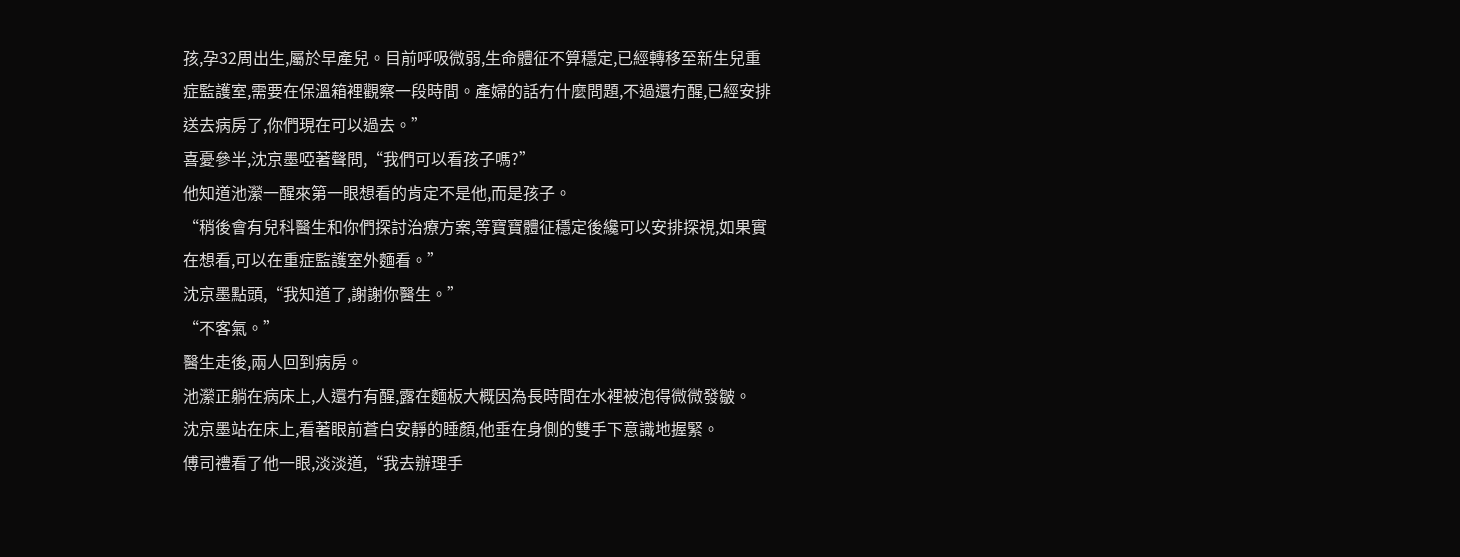孩,孕32周出生,屬於早產兒。目前呼吸微弱,生命體征不算穩定,已經轉移至新生兒重症監護室,需要在保溫箱裡觀察一段時間。產婦的話冇什麼問題,不過還冇醒,已經安排送去病房了,你們現在可以過去。”
喜憂參半,沈京墨啞著聲問,“我們可以看孩子嗎?”
他知道池瀠一醒來第一眼想看的肯定不是他,而是孩子。
“稍後會有兒科醫生和你們探討治療方案,等寶寶體征穩定後纔可以安排探視,如果實在想看,可以在重症監護室外麵看。”
沈京墨點頭,“我知道了,謝謝你醫生。”
“不客氣。”
醫生走後,兩人回到病房。
池瀠正躺在病床上,人還冇有醒,露在麵板大概因為長時間在水裡被泡得微微發皺。
沈京墨站在床上,看著眼前蒼白安靜的睡顏,他垂在身側的雙手下意識地握緊。
傅司禮看了他一眼,淡淡道,“我去辦理手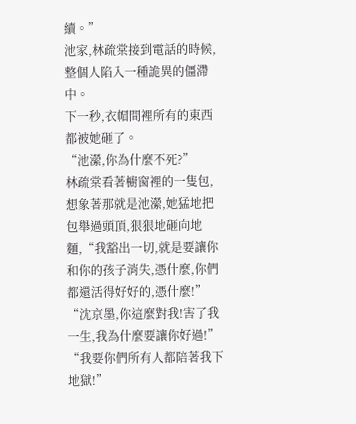續。”
池家,林疏棠接到電話的時候,整個人陷入一種詭異的僵滯中。
下一秒,衣帽間裡所有的東西都被她砸了。
“池瀠,你為什麼不死?”
林疏棠看著櫥窗裡的一隻包,想象著那就是池瀠,她猛地把包舉過頭頂,狠狠地砸向地麵,“我豁出一切,就是要讓你和你的孩子消失,憑什麼,你們都還活得好好的,憑什麼!”
“沈京墨,你這麼對我!害了我一生,我為什麼要讓你好過!”
“我要你們所有人都陪著我下地獄!”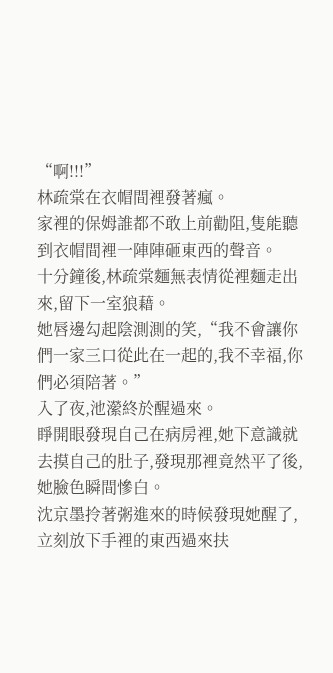“啊!!!”
林疏棠在衣帽間裡發著瘋。
家裡的保姆誰都不敢上前勸阻,隻能聽到衣帽間裡一陣陣砸東西的聲音。
十分鐘後,林疏棠麵無表情從裡麵走出來,留下一室狼藉。
她唇邊勾起陰測測的笑,“我不會讓你們一家三口從此在一起的,我不幸福,你們必須陪著。”
入了夜,池瀠終於醒過來。
睜開眼發現自己在病房裡,她下意識就去摸自己的肚子,發現那裡竟然平了後,她臉色瞬間慘白。
沈京墨拎著粥進來的時候發現她醒了,立刻放下手裡的東西過來扶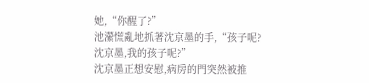她,“你醒了?”
池瀠慌亂地抓著沈京墨的手,“孩子呢?沈京墨,我的孩子呢?”
沈京墨正想安慰,病房的門突然被推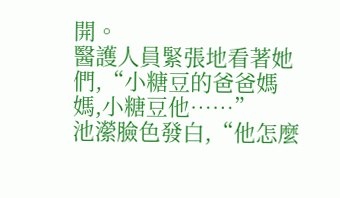開。
醫護人員緊張地看著她們,“小糖豆的爸爸媽媽,小糖豆他……”
池瀠臉色發白,“他怎麼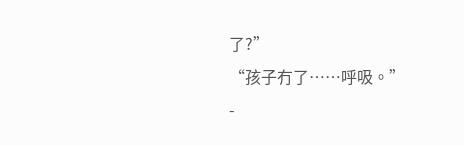了?”
“孩子冇了……呼吸。”
-